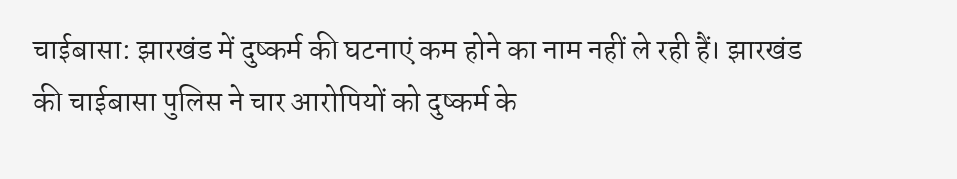चाईबासा: झारखंड में दुष्कर्म की घटनाएं कम होने का नाम नहीं ले रही हैं। झारखंड की चाईबासा पुलिस ने चार आरोपियों को दुष्कर्म के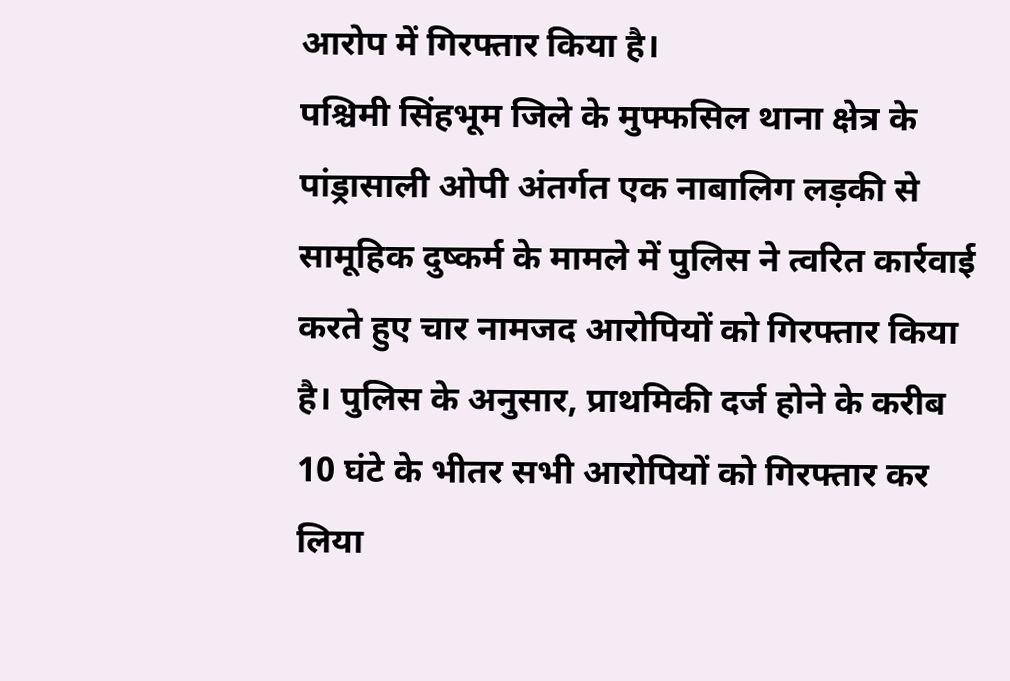आरोप में गिरफ्तार किया है।
पश्चिमी सिंहभूम जिले के मुफ्फसिल थाना क्षेत्र के पांड्रासाली ओपी अंतर्गत एक नाबालिग लड़की से सामूहिक दुष्कर्म के मामले में पुलिस ने त्वरित कार्रवाई करते हुए चार नामजद आरोपियों को गिरफ्तार किया है। पुलिस के अनुसार, प्राथमिकी दर्ज होने के करीब 10 घंटे के भीतर सभी आरोपियों को गिरफ्तार कर लिया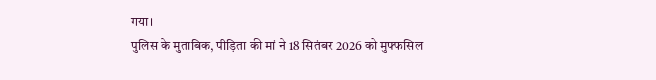गया।
पुलिस के मुताबिक, पीड़िता की मां ने 18 सितंबर 2026 को मुफ्फसिल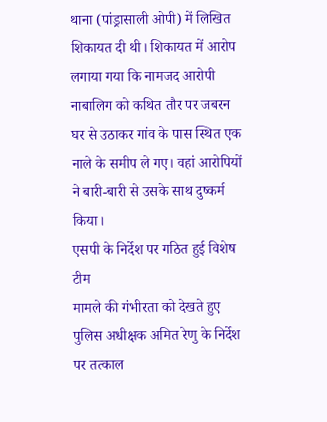थाना (पांड्रासाली ओपी) में लिखित शिकायत दी थी। शिकायत में आरोप लगाया गया कि नामजद आरोपी नाबालिग को कथित तौर पर जबरन घर से उठाकर गांव के पास स्थित एक नाले के समीप ले गए। वहां आरोपियों ने बारी-बारी से उसके साथ दुष्कर्म किया।
एसपी के निर्देश पर गठित हुई विशेष टीम
मामले की गंभीरता को देखते हुए पुलिस अधीक्षक अमित रेणु के निर्देश पर तत्काल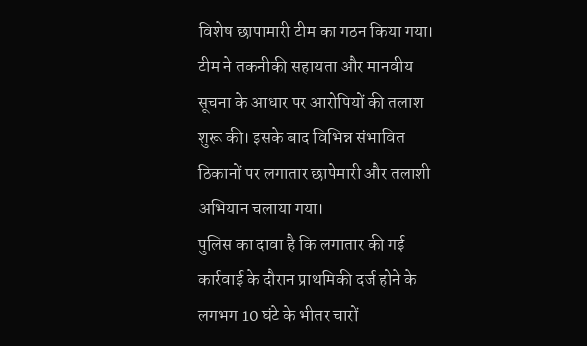विशेष छापामारी टीम का गठन किया गया। टीम ने तकनीकी सहायता और मानवीय सूचना के आधार पर आरोपियों की तलाश शुरू की। इसके बाद विभिन्न संभावित ठिकानों पर लगातार छापेमारी और तलाशी अभियान चलाया गया।
पुलिस का दावा है कि लगातार की गई कार्रवाई के दौरान प्राथमिकी दर्ज होने के लगभग 10 घंटे के भीतर चारों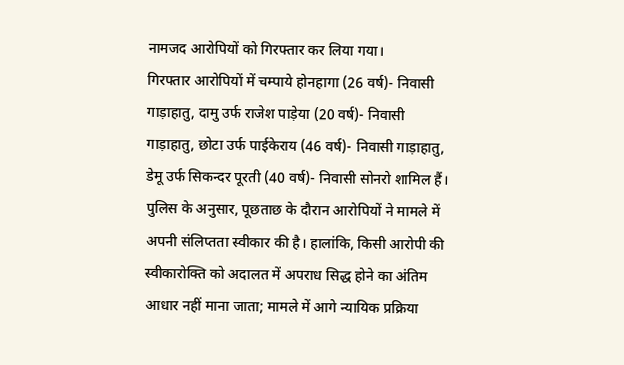नामजद आरोपियों को गिरफ्तार कर लिया गया।
गिरफ्तार आरोपियों में चम्पाये होनहागा (26 वर्ष)- निवासी गाड़ाहातु, दामु उर्फ राजेश पाड़ेया (20 वर्ष)- निवासी गाड़ाहातु, छोटा उर्फ पाईकेराय (46 वर्ष)- निवासी गाड़ाहातु, डेमू उर्फ सिकन्दर पूरती (40 वर्ष)- निवासी सोनरो शामिल हैं।
पुलिस के अनुसार, पूछताछ के दौरान आरोपियों ने मामले में अपनी संलिप्तता स्वीकार की है। हालांकि, किसी आरोपी की स्वीकारोक्ति को अदालत में अपराध सिद्ध होने का अंतिम आधार नहीं माना जाता; मामले में आगे न्यायिक प्रक्रिया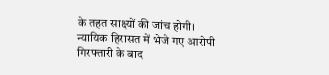के तहत साक्ष्यों की जांच होगी।
न्यायिक हिरासत में भेजे गए आरोपी
गिरफ्तारी के बाद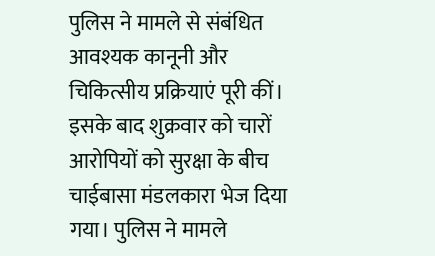पुलिस ने मामले से संबंधित आवश्यक कानूनी और चिकित्सीय प्रक्रियाएं पूरी कीं। इसके बाद शुक्रवार को चारों आरोपियों को सुरक्षा के बीच चाईबासा मंडलकारा भेज दिया गया। पुलिस ने मामले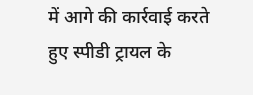में आगे की कार्रवाई करते हुए स्पीडी ट्रायल के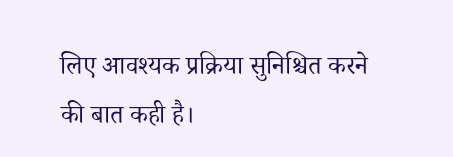लिए आवश्यक प्रक्रिया सुनिश्चित करने की बात कही है।